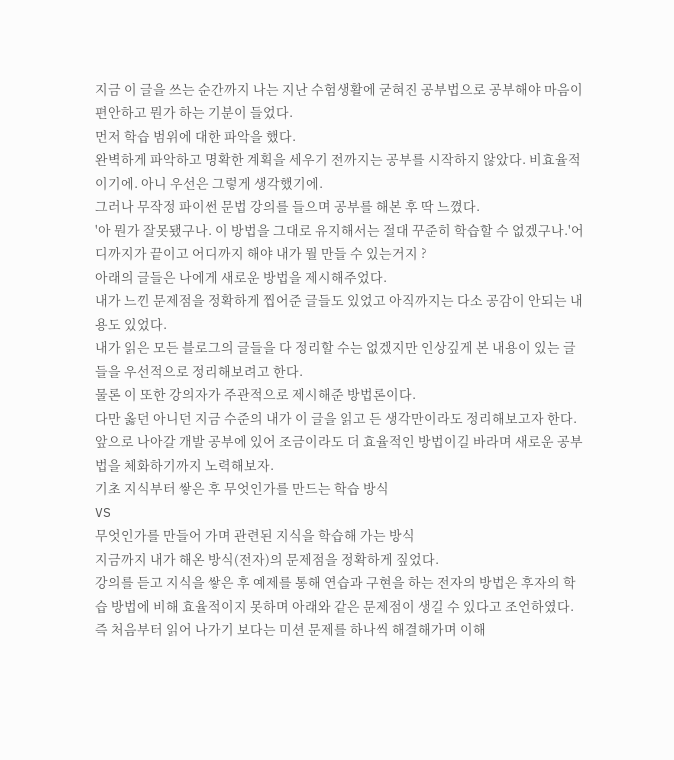지금 이 글을 쓰는 순간까지 나는 지난 수험생활에 굳혀진 공부법으로 공부해야 마음이 편안하고 뭔가 하는 기분이 들었다.
먼저 학습 범위에 대한 파악을 했다.
완벽하게 파악하고 명확한 계획을 세우기 전까지는 공부를 시작하지 않았다. 비효율적이기에. 아니 우선은 그렇게 생각했기에.
그러나 무작정 파이썬 문법 강의를 들으며 공부를 해본 후 딱 느꼈다.
'아 뭔가 잘못됐구나. 이 방법을 그대로 유지해서는 절대 꾸준히 학습할 수 없겠구나.'어디까지가 끝이고 어디까지 해야 내가 뭘 만들 수 있는거지 ?
아래의 글들은 나에게 새로운 방법을 제시해주었다.
내가 느낀 문제점을 정확하게 찝어준 글들도 있었고 아직까지는 다소 공감이 안되는 내용도 있었다.
내가 읽은 모든 블로그의 글들을 다 정리할 수는 없겠지만 인상깊게 본 내용이 있는 글들을 우선적으로 정리해보려고 한다.
물론 이 또한 강의자가 주관적으로 제시해준 방법론이다.
다만 옳던 아니던 지금 수준의 내가 이 글을 읽고 든 생각만이라도 정리해보고자 한다.
앞으로 나아갈 개발 공부에 있어 조금이라도 더 효율적인 방법이길 바라며 새로운 공부법을 체화하기까지 노력해보자.
기초 지식부터 쌓은 후 무엇인가를 만드는 학습 방식
VS
무엇인가를 만들어 가며 관련된 지식을 학습해 가는 방식
지금까지 내가 해온 방식(전자)의 문제점을 정확하게 짚었다.
강의를 듣고 지식을 쌓은 후 예제를 통해 연습과 구현을 하는 전자의 방법은 후자의 학습 방법에 비해 효율적이지 못하며 아래와 같은 문제점이 생길 수 있다고 조언하였다.
즉 처음부터 읽어 나가기 보다는 미션 문제를 하나씩 해결해가며 이해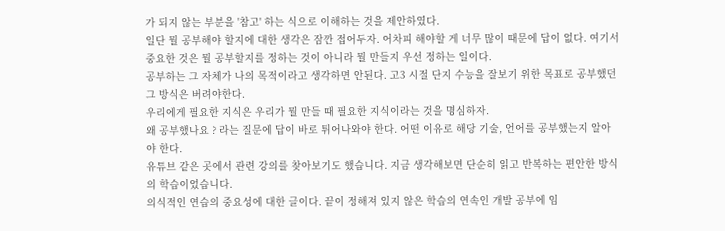가 되지 않는 부분을 '참고' 하는 식으로 이해하는 것을 제안하였다.
일단 뭘 공부해야 할지에 대한 생각은 잠깐 접어두자. 어차피 해야할 게 너무 많이 때문에 답이 없다. 여기서 중요한 것은 뭘 공부할지를 정하는 것이 아니라 뭘 만들지 우선 정하는 일이다.
공부하는 그 자체가 나의 목적이라고 생각하면 안된다. 고3 시절 단지 수능을 잘보기 위한 목표로 공부했던 그 방식은 버려야한다.
우리에게 필요한 지식은 우리가 뭘 만들 때 필요한 지식이라는 것을 명심하자.
왜 공부했나요 ? 라는 질문에 답이 바로 튀어나와야 한다. 어떤 이유로 해당 기술, 언어를 공부했는지 알아야 한다.
유튜브 같은 곳에서 관련 강의를 찾아보기도 했습니다. 지금 생각해보면 단순히 읽고 반복하는 편안한 방식의 학습이었습니다.
의식적인 연습의 중요성에 대한 글이다. 끝이 정해져 있지 않은 학습의 연속인 개발 공부에 임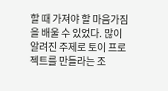할 때 가져야 할 마음가짐을 배울 수 있었다. 많이 알려진 주제로 토이 프로젝트를 만들라는 조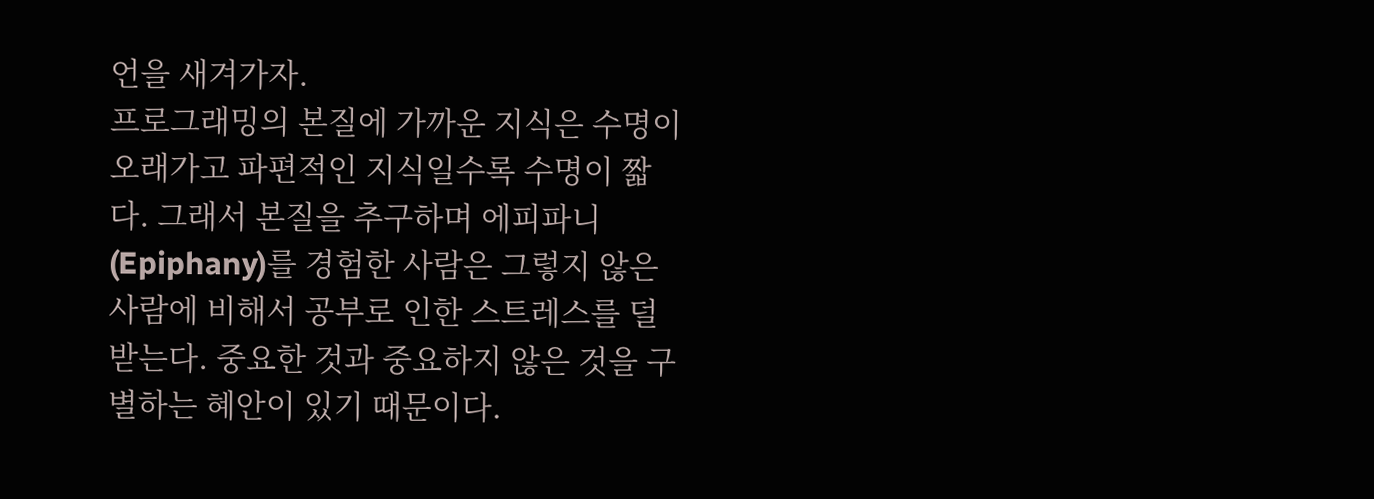언을 새겨가자.
프로그래밍의 본질에 가까운 지식은 수명이 오래가고 파편적인 지식일수록 수명이 짧다. 그래서 본질을 추구하며 에피파니(Epiphany)를 경험한 사람은 그렇지 않은 사람에 비해서 공부로 인한 스트레스를 덜 받는다. 중요한 것과 중요하지 않은 것을 구별하는 혜안이 있기 때문이다.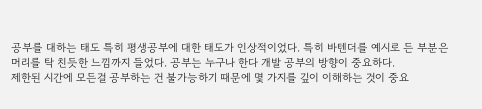공부를 대하는 태도 특히 평생공부에 대한 태도가 인상적이었다. 특히 바텐더를 예시로 든 부분은 머리를 탁 친듯한 느낌까지 들었다. 공부는 누구나 한다 개발 공부의 방향이 중요하다.
제한된 시간에 모든걸 공부하는 건 불가능하기 때문에 몇 가지를 깊이 이해하는 것이 중요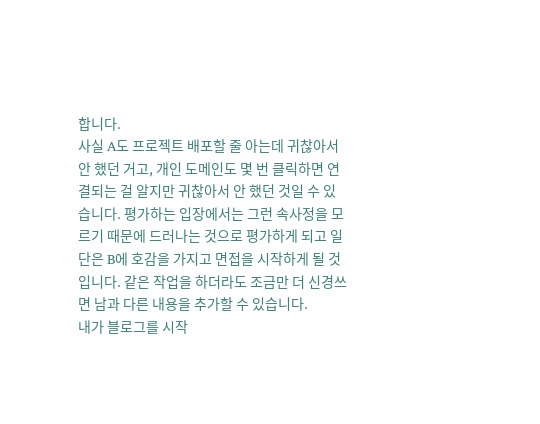합니다.
사실 A도 프로젝트 배포할 줄 아는데 귀찮아서 안 했던 거고, 개인 도메인도 몇 번 클릭하면 연결되는 걸 알지만 귀찮아서 안 했던 것일 수 있습니다. 평가하는 입장에서는 그런 속사정을 모르기 때문에 드러나는 것으로 평가하게 되고 일단은 B에 호감을 가지고 면접을 시작하게 될 것입니다. 같은 작업을 하더라도 조금만 더 신경쓰면 남과 다른 내용을 추가할 수 있습니다.
내가 블로그를 시작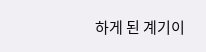하게 된 계기이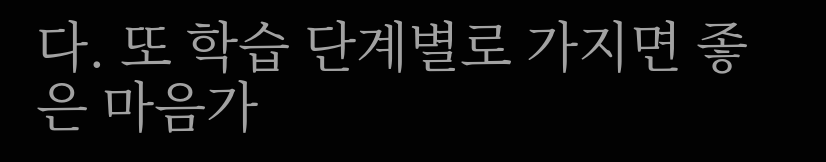다. 또 학습 단계별로 가지면 좋은 마음가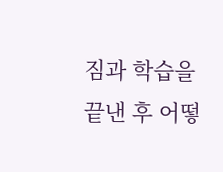짐과 학습을 끝낸 후 어떻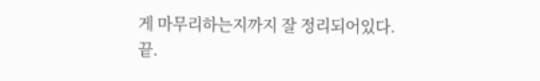게 마무리하는지까지 잘 정리되어있다.
끝.